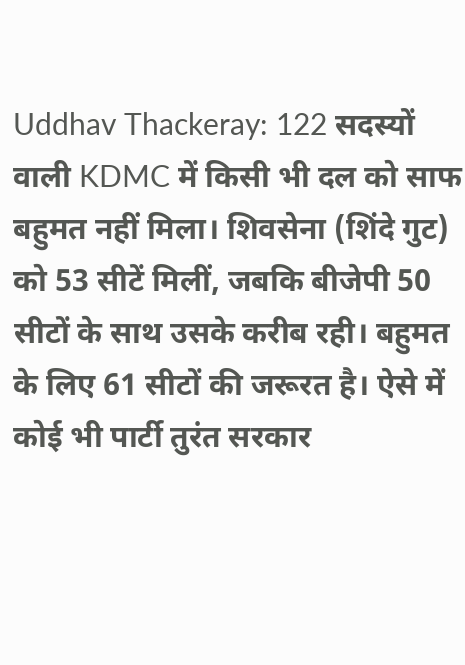Uddhav Thackeray: 122 सदस्यों वाली KDMC में किसी भी दल को साफ बहुमत नहीं मिला। शिवसेना (शिंदे गुट) को 53 सीटें मिलीं, जबकि बीजेपी 50 सीटों के साथ उसके करीब रही। बहुमत के लिए 61 सीटों की जरूरत है। ऐसे में कोई भी पार्टी तुरंत सरकार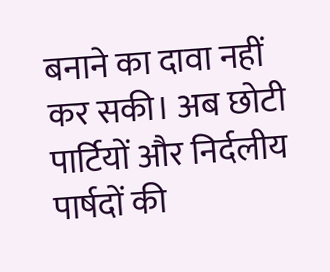बनाने का दावा नहीं कर सकी। अब छोटी पार्टियों और निर्दलीय पार्षदों की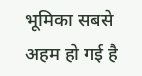भूमिका सबसे अहम हो गई है